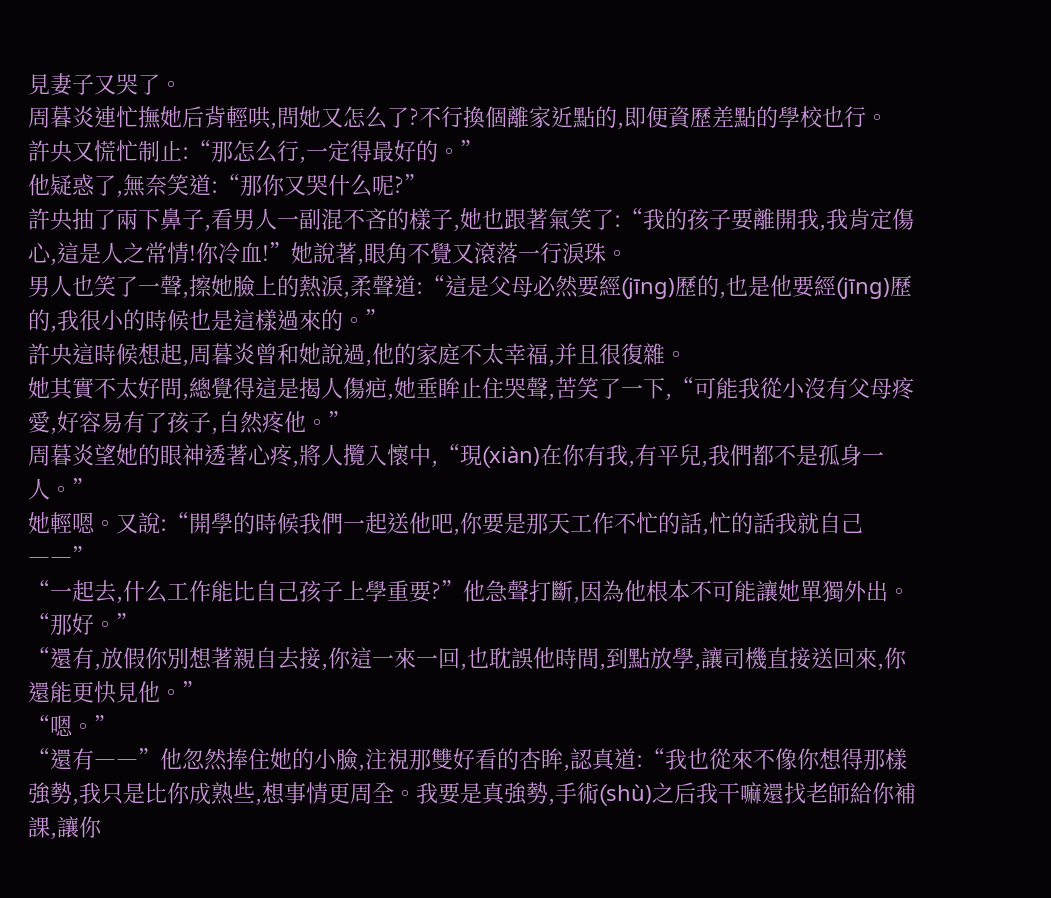見妻子又哭了。
周暮炎連忙撫她后背輕哄,問她又怎么了?不行換個離家近點的,即便資歷差點的學校也行。
許央又慌忙制止:“那怎么行,一定得最好的。”
他疑惑了,無奈笑道:“那你又哭什么呢?”
許央抽了兩下鼻子,看男人一副混不吝的樣子,她也跟著氣笑了:“我的孩子要離開我,我肯定傷心,這是人之常情!你冷血!”她說著,眼角不覺又滾落一行淚珠。
男人也笑了一聲,擦她臉上的熱淚,柔聲道:“這是父母必然要經(jīng)歷的,也是他要經(jīng)歷的,我很小的時候也是這樣過來的。”
許央這時候想起,周暮炎曾和她說過,他的家庭不太幸福,并且很復雜。
她其實不太好問,總覺得這是揭人傷疤,她垂眸止住哭聲,苦笑了一下,“可能我從小沒有父母疼愛,好容易有了孩子,自然疼他。”
周暮炎望她的眼神透著心疼,將人攬入懷中,“現(xiàn)在你有我,有平兒,我們都不是孤身一人。”
她輕嗯。又說:“開學的時候我們一起送他吧,你要是那天工作不忙的話,忙的話我就自己――”
“一起去,什么工作能比自己孩子上學重要?”他急聲打斷,因為他根本不可能讓她單獨外出。
“那好。”
“還有,放假你別想著親自去接,你這一來一回,也耽誤他時間,到點放學,讓司機直接送回來,你還能更快見他。”
“嗯。”
“還有――”他忽然捧住她的小臉,注視那雙好看的杏眸,認真道:“我也從來不像你想得那樣強勢,我只是比你成熟些,想事情更周全。我要是真強勢,手術(shù)之后我干嘛還找老師給你補課,讓你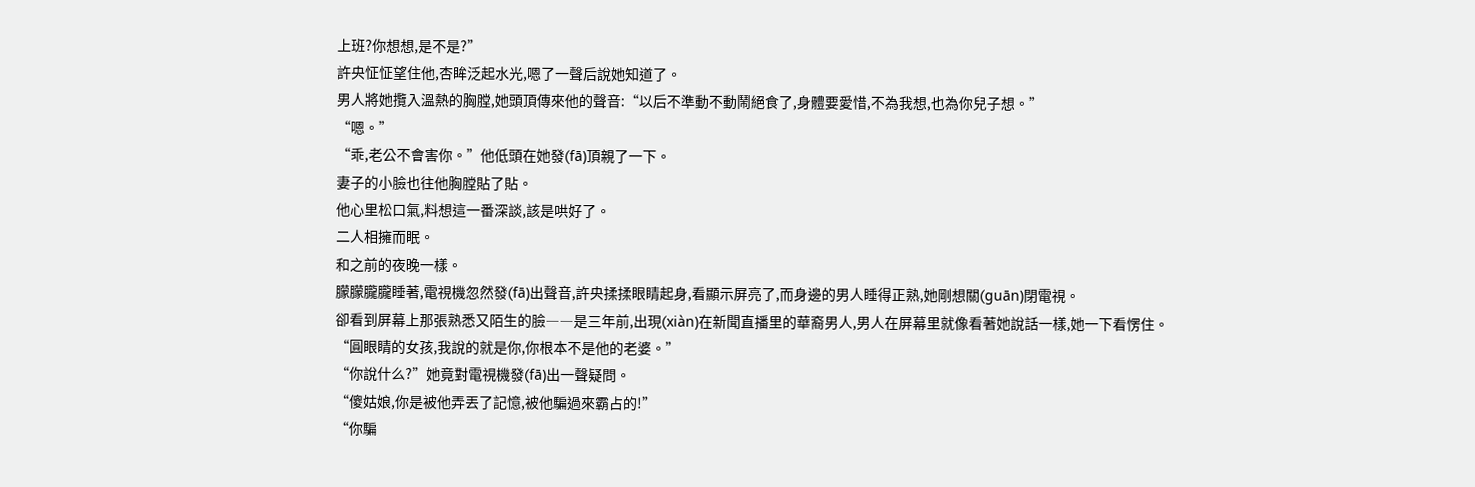上班?你想想,是不是?”
許央怔怔望住他,杏眸泛起水光,嗯了一聲后說她知道了。
男人將她攬入溫熱的胸膛,她頭頂傳來他的聲音:“以后不準動不動鬧絕食了,身體要愛惜,不為我想,也為你兒子想。”
“嗯。”
“乖,老公不會害你。”他低頭在她發(fā)頂親了一下。
妻子的小臉也往他胸膛貼了貼。
他心里松口氣,料想這一番深談,該是哄好了。
二人相擁而眠。
和之前的夜晚一樣。
朦朦朧朧睡著,電視機忽然發(fā)出聲音,許央揉揉眼睛起身,看顯示屏亮了,而身邊的男人睡得正熟,她剛想關(guān)閉電視。
卻看到屏幕上那張熟悉又陌生的臉――是三年前,出現(xiàn)在新聞直播里的華裔男人,男人在屏幕里就像看著她說話一樣,她一下看愣住。
“圓眼睛的女孩,我說的就是你,你根本不是他的老婆。”
“你說什么?”她竟對電視機發(fā)出一聲疑問。
“傻姑娘,你是被他弄丟了記憶,被他騙過來霸占的!”
“你騙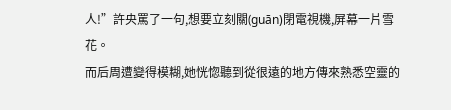人!”許央罵了一句,想要立刻關(guān)閉電視機,屏幕一片雪花。
而后周遭變得模糊,她恍惚聽到從很遠的地方傳來熟悉空靈的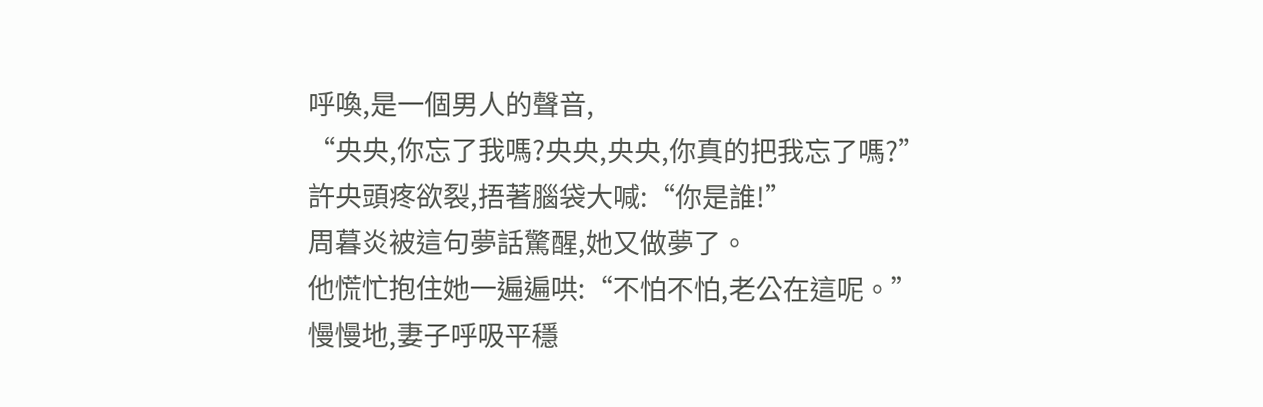呼喚,是一個男人的聲音,
“央央,你忘了我嗎?央央,央央,你真的把我忘了嗎?”
許央頭疼欲裂,捂著腦袋大喊:“你是誰!”
周暮炎被這句夢話驚醒,她又做夢了。
他慌忙抱住她一遍遍哄:“不怕不怕,老公在這呢。”
慢慢地,妻子呼吸平穩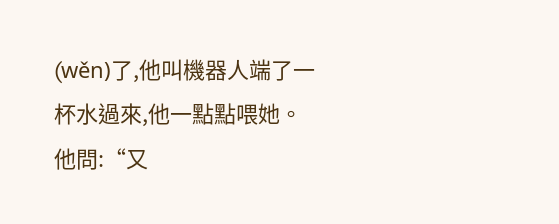(wěn)了,他叫機器人端了一杯水過來,他一點點喂她。
他問:“又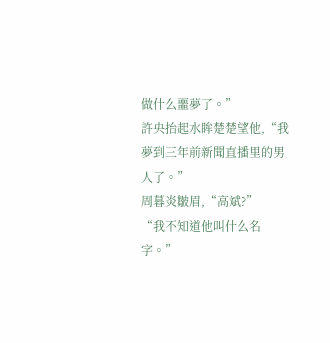做什么噩夢了。”
許央抬起水眸楚楚望他,“我夢到三年前新聞直播里的男人了。”
周暮炎皺眉,“高斌?”
“我不知道他叫什么名字。”